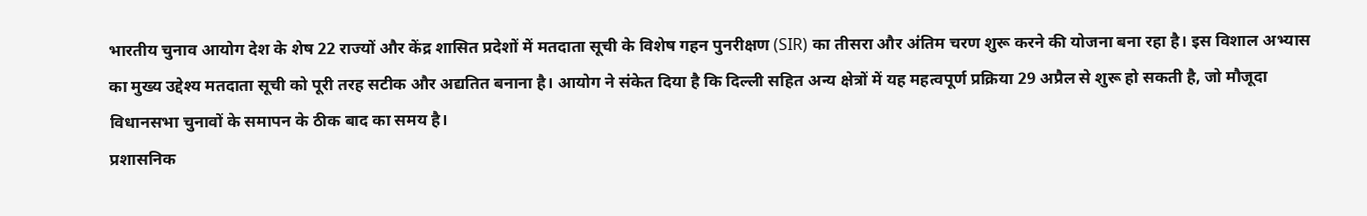भारतीय चुनाव आयोग देश के शेष 22 राज्यों और केंद्र शासित प्रदेशों में मतदाता सूची के विशेष गहन पुनरीक्षण (SIR) का तीसरा और अंतिम चरण शुरू करने की योजना बना रहा है। इस विशाल अभ्यास का मुख्य उद्देश्य मतदाता सूची को पूरी तरह सटीक और अद्यतित बनाना है। आयोग ने संकेत दिया है कि दिल्ली सहित अन्य क्षेत्रों में यह महत्वपूर्ण प्रक्रिया 29 अप्रैल से शुरू हो सकती है, जो मौजूदा विधानसभा चुनावों के समापन के ठीक बाद का समय है।
प्रशासनिक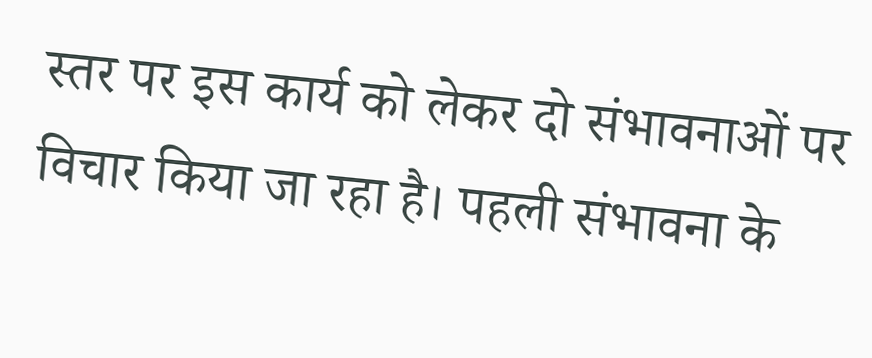स्तर पर इस कार्य को लेकर दो संभावनाओं पर विचार किया जा रहा है। पहली संभावना के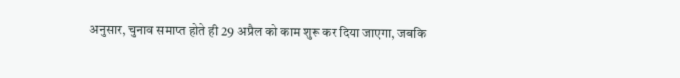अनुसार, चुनाव समाप्त होते ही 29 अप्रैल को काम शुरू कर दिया जाएगा, जबकि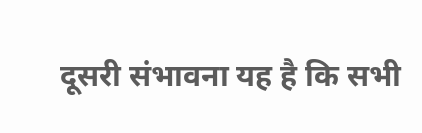दूसरी संभावना यह है कि सभी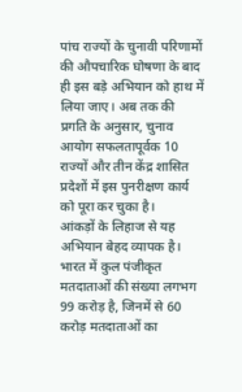पांच राज्यों के चुनावी परिणामों की औपचारिक घोषणा के बाद ही इस बड़े अभियान को हाथ में लिया जाए। अब तक की प्रगति के अनुसार, चुनाव आयोग सफलतापूर्वक 10 राज्यों और तीन केंद्र शासित प्रदेशों में इस पुनरीक्षण कार्य को पूरा कर चुका है।
आंकड़ों के लिहाज से यह अभियान बेहद व्यापक है। भारत में कुल पंजीकृत मतदाताओं की संख्या लगभग 99 करोड़ है, जिनमें से 60 करोड़ मतदाताओं का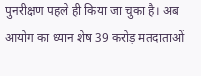पुनरीक्षण पहले ही किया जा चुका है। अब आयोग का ध्यान शेष 39 करोड़ मतदाताओं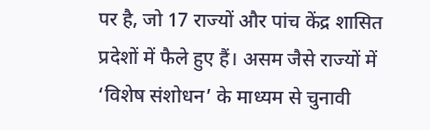पर है, जो 17 राज्यों और पांच केंद्र शासित प्रदेशों में फैले हुए हैं। असम जैसे राज्यों में ‘विशेष संशोधन’ के माध्यम से चुनावी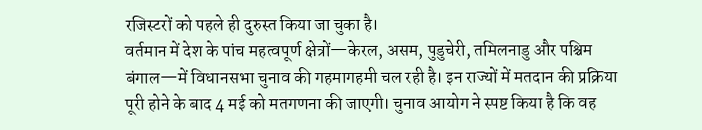रजिस्टरों को पहले ही दुरुस्त किया जा चुका है।
वर्तमान में देश के पांच महत्वपूर्ण क्षेत्रों—केरल, असम, पुडुचेरी, तमिलनाडु और पश्चिम बंगाल—में विधानसभा चुनाव की गहमागहमी चल रही है। इन राज्यों में मतदान की प्रक्रिया पूरी होने के बाद 4 मई को मतगणना की जाएगी। चुनाव आयोग ने स्पष्ट किया है कि वह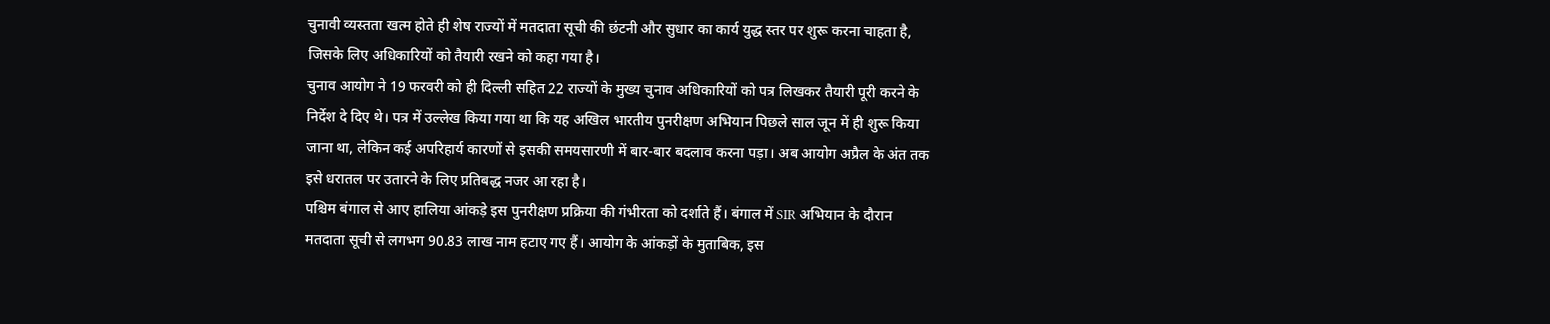चुनावी व्यस्तता खत्म होते ही शेष राज्यों में मतदाता सूची की छंटनी और सुधार का कार्य युद्ध स्तर पर शुरू करना चाहता है, जिसके लिए अधिकारियों को तैयारी रखने को कहा गया है।
चुनाव आयोग ने 19 फरवरी को ही दिल्ली सहित 22 राज्यों के मुख्य चुनाव अधिकारियों को पत्र लिखकर तैयारी पूरी करने के निर्देश दे दिए थे। पत्र में उल्लेख किया गया था कि यह अखिल भारतीय पुनरीक्षण अभियान पिछले साल जून में ही शुरू किया जाना था, लेकिन कई अपरिहार्य कारणों से इसकी समयसारणी में बार-बार बदलाव करना पड़ा। अब आयोग अप्रैल के अंत तक इसे धरातल पर उतारने के लिए प्रतिबद्ध नजर आ रहा है।
पश्चिम बंगाल से आए हालिया आंकड़े इस पुनरीक्षण प्रक्रिया की गंभीरता को दर्शाते हैं। बंगाल में SIR अभियान के दौरान मतदाता सूची से लगभग 90.83 लाख नाम हटाए गए हैं। आयोग के आंकड़ों के मुताबिक, इस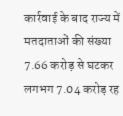कार्रवाई के बाद राज्य में मतदाताओं की संख्या 7.66 करोड़ से घटकर लगभग 7.04 करोड़ रह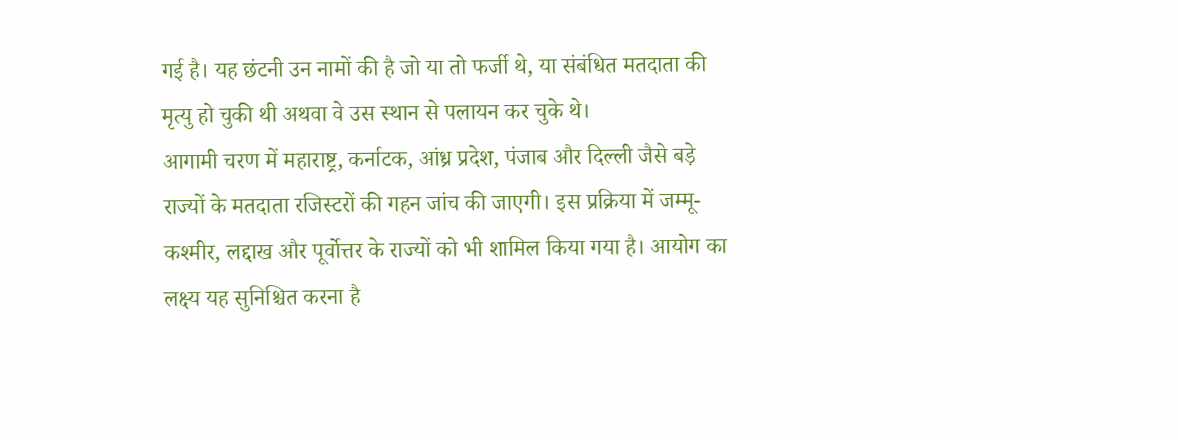गई है। यह छंटनी उन नामों की है जो या तो फर्जी थे, या संबंधित मतदाता की मृत्यु हो चुकी थी अथवा वे उस स्थान से पलायन कर चुके थे।
आगामी चरण में महाराष्ट्र, कर्नाटक, आंध्र प्रदेश, पंजाब और दिल्ली जैसे बड़े राज्यों के मतदाता रजिस्टरों की गहन जांच की जाएगी। इस प्रक्रिया में जम्मू-कश्मीर, लद्दाख और पूर्वोत्तर के राज्यों को भी शामिल किया गया है। आयोग का लक्ष्य यह सुनिश्चित करना है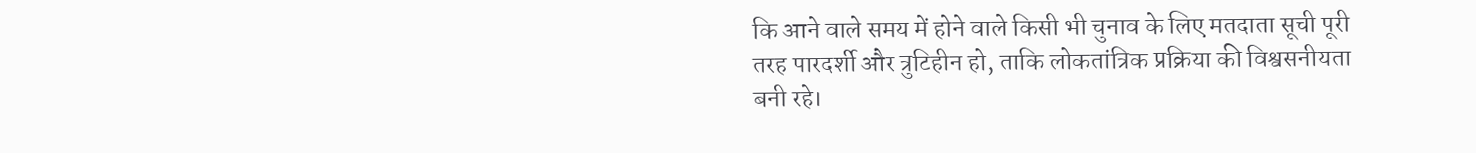कि आने वाले समय में होने वाले किसी भी चुनाव के लिए मतदाता सूची पूरी तरह पारदर्शी और त्रुटिहीन हो, ताकि लोकतांत्रिक प्रक्रिया की विश्वसनीयता बनी रहे।